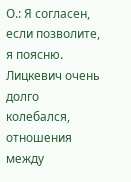О.: Я согласен, если позволите, я поясню. Лицкевич очень долго колебался, отношения между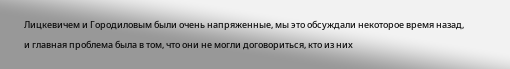Лицкевичем и Городиловым были очень напряженные, мы это обсуждали некоторое время назад, и главная проблема была в том, что они не могли договориться, кто из них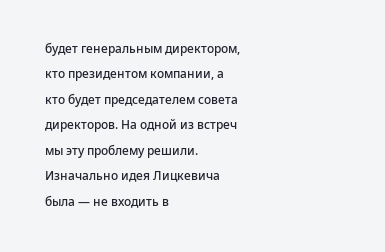будет генеральным директором, кто президентом компании, а кто будет председателем совета директоров. На одной из встреч мы эту проблему решили. Изначально идея Лицкевича была — не входить в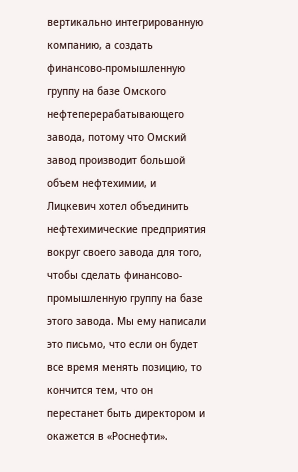вертикально интегрированную компанию, а создать финансово-промышленную группу на базе Омского нефтеперерабатывающего завода, потому что Омский завод производит большой объем нефтехимии, и Лицкевич хотел объединить нефтехимические предприятия вокруг своего завода для того, чтобы сделать финансово-промышленную группу на базе этого завода. Мы ему написали это письмо, что если он будет все время менять позицию, то кончится тем, что он перестанет быть директором и окажется в «Роснефти».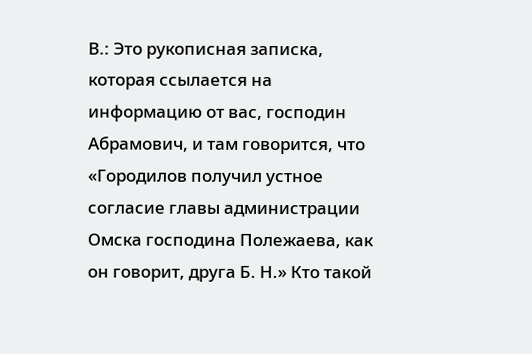В.: Это рукописная записка, которая ссылается на информацию от вас, господин Абрамович, и там говорится, что «Городилов получил устное согласие главы администрации Омска господина Полежаева, как он говорит, друга Б. Н.» Кто такой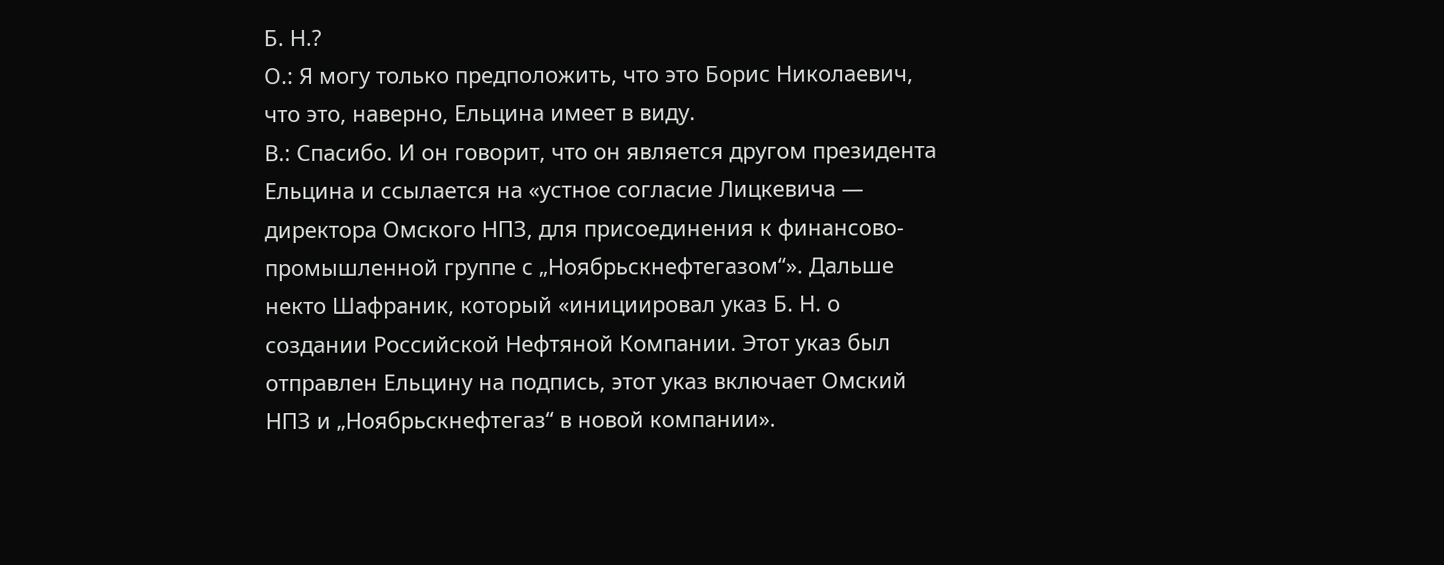Б. Н.?
О.: Я могу только предположить, что это Борис Николаевич, что это, наверно, Ельцина имеет в виду.
В.: Спасибо. И он говорит, что он является другом президента Ельцина и ссылается на «устное согласие Лицкевича — директора Омского НПЗ, для присоединения к финансово-промышленной группе с „Ноябрьскнефтегазом“». Дальше некто Шафраник, который «инициировал указ Б. Н. о создании Российской Нефтяной Компании. Этот указ был отправлен Ельцину на подпись, этот указ включает Омский НПЗ и „Ноябрьскнефтегаз“ в новой компании».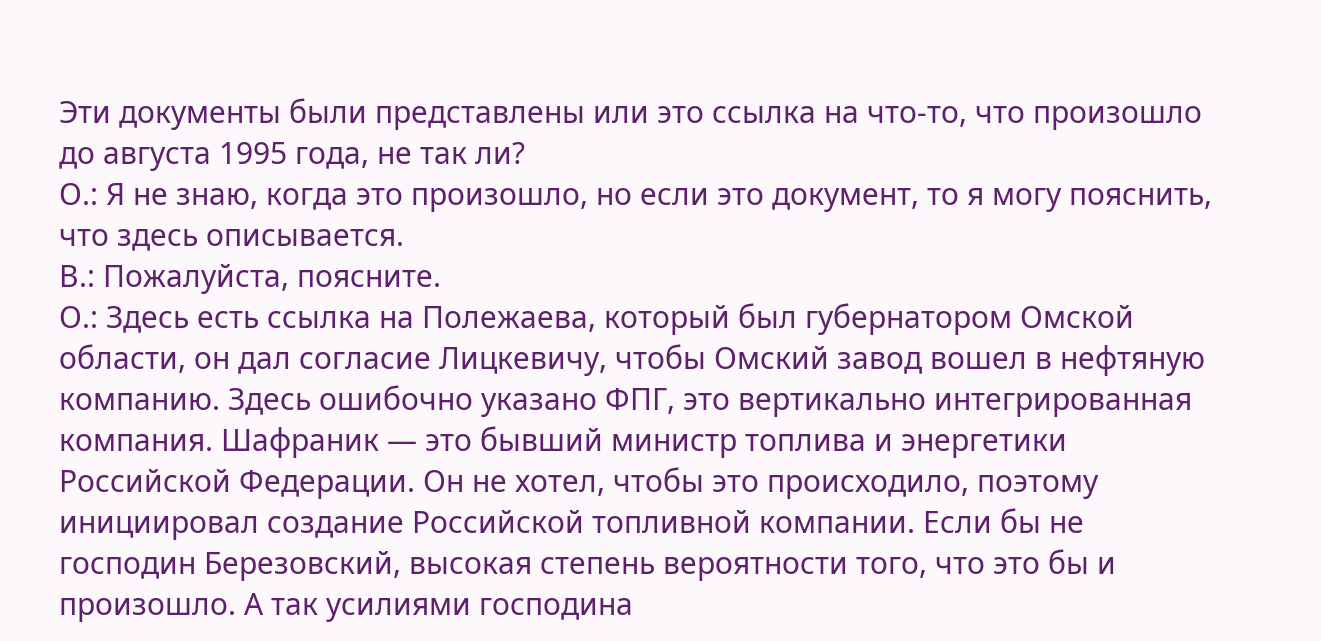Эти документы были представлены или это ссылка на что-то, что произошло до августа 1995 года, не так ли?
О.: Я не знаю, когда это произошло, но если это документ, то я могу пояснить, что здесь описывается.
В.: Пожалуйста, поясните.
О.: Здесь есть ссылка на Полежаева, который был губернатором Омской области, он дал согласие Лицкевичу, чтобы Омский завод вошел в нефтяную компанию. Здесь ошибочно указано ФПГ, это вертикально интегрированная компания. Шафраник — это бывший министр топлива и энергетики Российской Федерации. Он не хотел, чтобы это происходило, поэтому инициировал создание Российской топливной компании. Если бы не господин Березовский, высокая степень вероятности того, что это бы и произошло. А так усилиями господина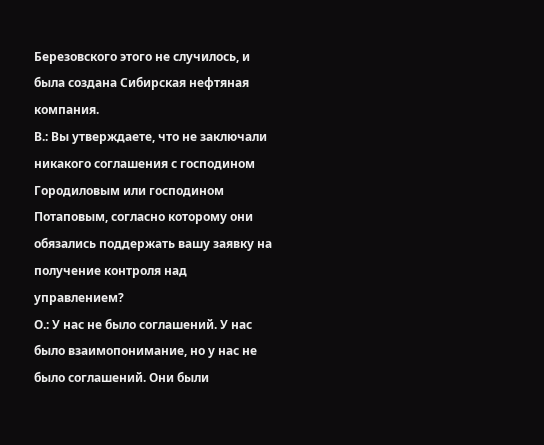Березовского этого не случилось, и была создана Сибирская нефтяная компания.
В.: Вы утверждаете, что не заключали никакого соглашения с господином Городиловым или господином Потаповым, согласно которому они обязались поддержать вашу заявку на получение контроля над управлением?
О.: У нас не было соглашений. У нас было взаимопонимание, но у нас не было соглашений. Они были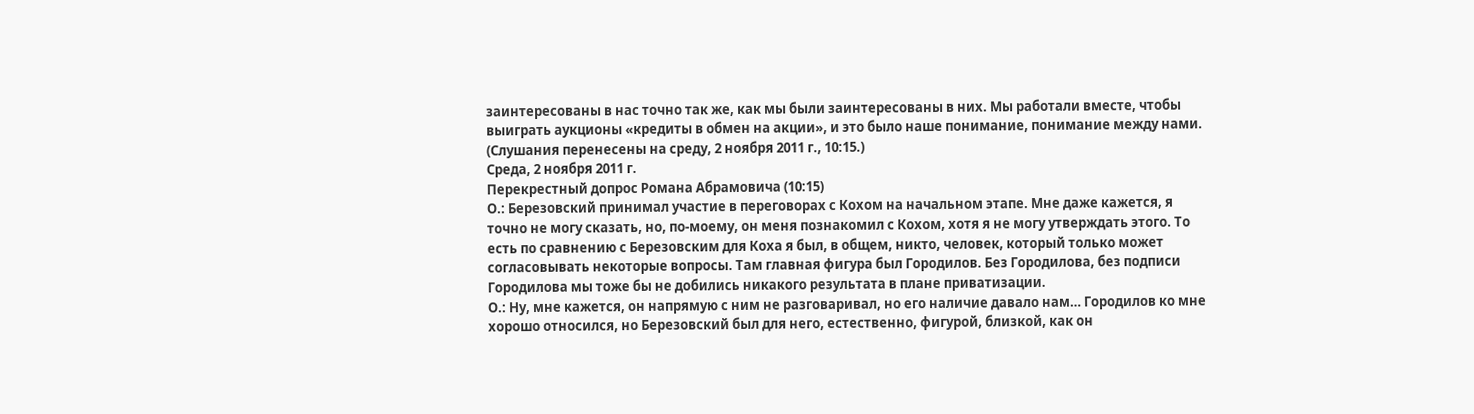заинтересованы в нас точно так же, как мы были заинтересованы в них. Мы работали вместе, чтобы выиграть аукционы «кредиты в обмен на акции», и это было наше понимание, понимание между нами.
(Слушания перенесены на среду, 2 ноября 2011 г., 10:15.)
Среда, 2 ноября 2011 г.
Перекрестный допрос Романа Абрамовича (10:15)
О.: Березовский принимал участие в переговорах с Кохом на начальном этапе. Мне даже кажется, я точно не могу сказать, но, по-моему, он меня познакомил с Кохом, хотя я не могу утверждать этого. То есть по сравнению с Березовским для Коха я был, в общем, никто, человек, который только может согласовывать некоторые вопросы. Там главная фигура был Городилов. Без Городилова, без подписи Городилова мы тоже бы не добились никакого результата в плане приватизации.
О.: Ну, мне кажется, он напрямую с ним не разговаривал, но его наличие давало нам… Городилов ко мне хорошо относился, но Березовский был для него, естественно, фигурой, близкой, как он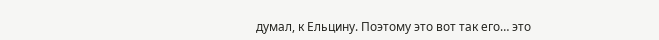думал, к Ельцину. Поэтому это вот так его… это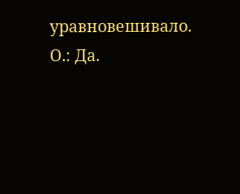уравновешивало.
О.: Да.